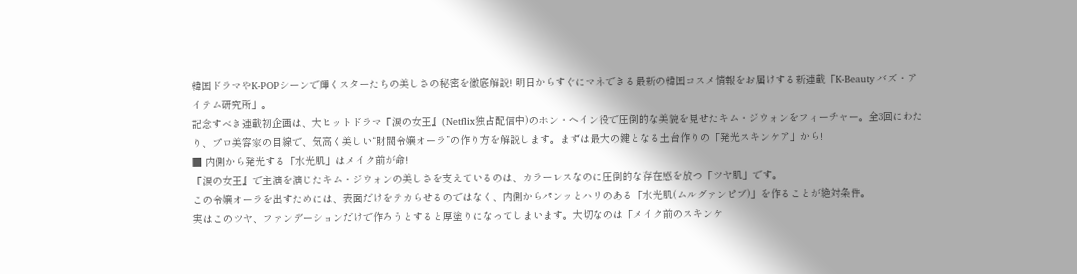韓国ドラマやK-POPシーンで輝くスターたちの美しさの秘密を徹底解説! 明日からすぐにマネできる最新の韓国コスメ情報をお届けする新連載「K-Beauty バズ・アイテム研究所」。
記念すべき連載初企画は、大ヒットドラマ『涙の女王』(Netflix独占配信中)のホン・ヘイン役で圧倒的な美貌を見せたキム・ジウォンをフィーチャー。全3回にわたり、プロ美容家の目線で、気高く美しい“財閥令嬢オーラ”の作り方を解説します。まずは最大の鍵となる土台作りの「発光スキンケア」から!
■ 内側から発光する「水光肌」はメイク前が命!
『涙の女王』で主演を演じたキム・ジウォンの美しさを支えているのは、カラーレスなのに圧倒的な存在感を放つ「ツヤ肌」です。
この令嬢オーラを出すためには、表面だけをテカらせるのではなく、内側からパンッとハリのある「水光肌(ムルグァンピブ)」を作ることが絶対条件。
実はこのツヤ、ファンデーションだけで作ろうとすると厚塗りになってしまいます。大切なのは「メイク前のスキンケ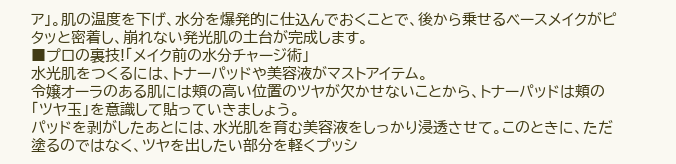ア」。肌の温度を下げ、水分を爆発的に仕込んでおくことで、後から乗せるベースメイクがピタッと密着し、崩れない発光肌の土台が完成します。
■プロの裏技!「メイク前の水分チャージ術」
水光肌をつくるには、トナーパッドや美容液がマストアイテム。
令嬢オーラのある肌には頬の高い位置のツヤが欠かせないことから、トナーパッドは頬の「ツヤ玉」を意識して貼っていきましょう。
パッドを剥がしたあとには、水光肌を育む美容液をしっかり浸透させて。このときに、ただ塗るのではなく、ツヤを出したい部分を軽くプッシ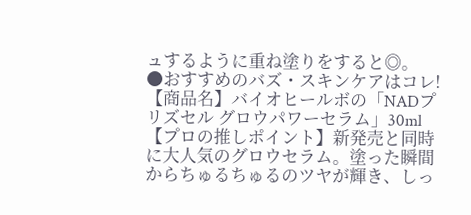ュするように重ね塗りをすると◎。
●おすすめのバズ・スキンケアはコレ!
【商品名】バイオヒールボの「NADプリズセル グロウパワーセラム」30ml
【プロの推しポイント】新発売と同時に大人気のグロウセラム。塗った瞬間からちゅるちゅるのツヤが輝き、しっ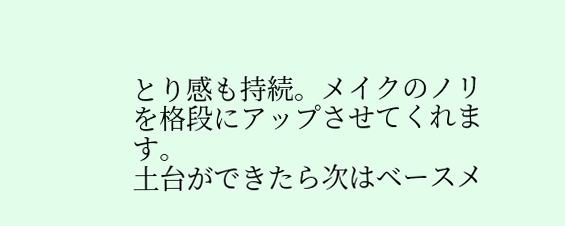とり感も持続。メイクのノリを格段にアップさせてくれます。
土台ができたら次はベースメ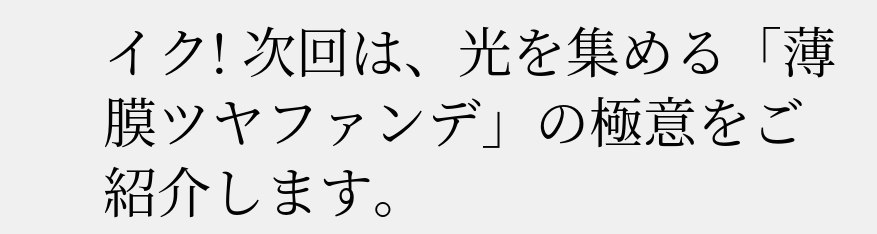イク! 次回は、光を集める「薄膜ツヤファンデ」の極意をご紹介します。